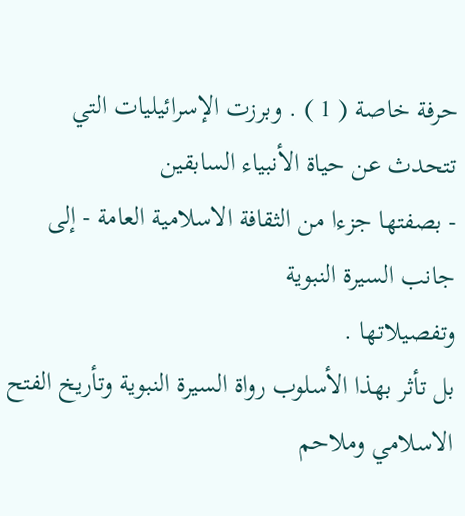حرفة خاصة ( 1 ) . وبرزت الإسرائيليات التي تتحدث عن حياة الأنبياء السابقين
- بصفتها جزءا من الثقافة الاسلامية العامة - إلى جانب السيرة النبوية
وتفصيلاتها .
بل تأثر بهذا الأسلوب رواة السيرة النبوية وتأريخ الفتح الاسلامي وملاحم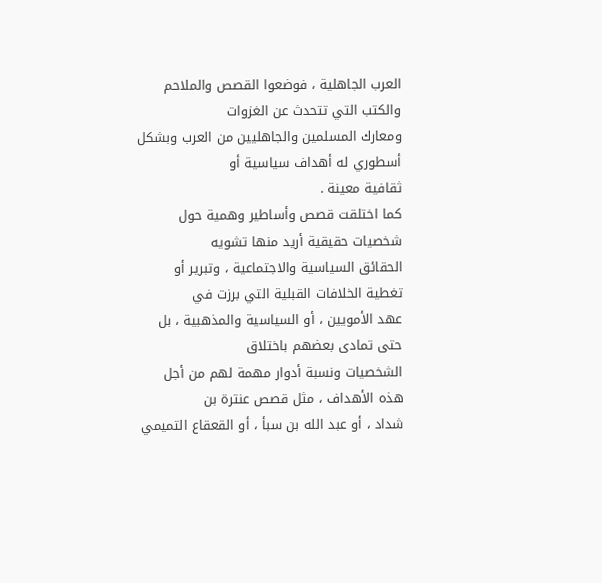العرب الجاهلية ، فوضعوا القصص والملاحم والكتب التي تتحدث عن الغزوات
ومعارك المسلمين والجاهليين من العرب وبشكل أسطوري له أهداف سياسية أو
ثقافية معينة .
كما اختلقت قصص وأساطير وهمية حول شخصيات حقيقية أريد منها تشويه
الحقائق السياسية والاجتماعية ، وتبرير أو تغطية الخلافات القبلية التي برزت في
عهد الأمويين ، أو السياسية والمذهبية ، بل حتى تمادى بعضهم باختلاق
الشخصيات ونسبة أدوار مهمة لهم من أجل هذه الأهداف ، مثل قصص عنترة بن
شداد ، أو عبد الله بن سبأ ، أو القعقاع التميمي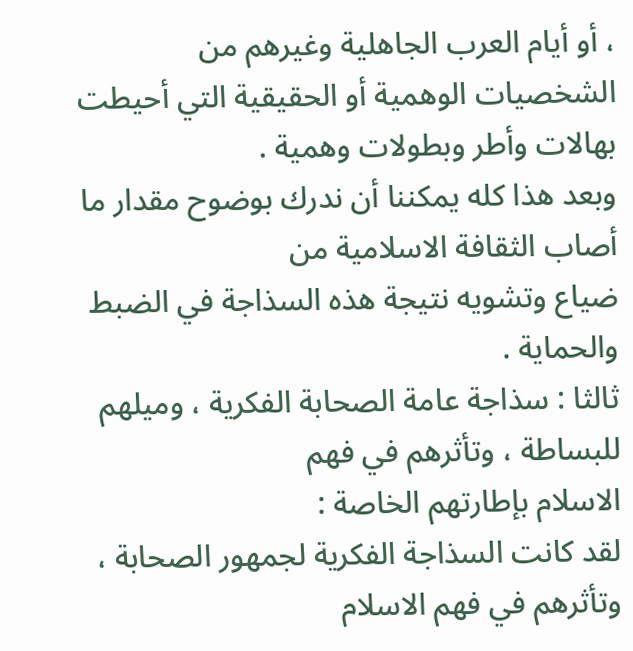، أو أيام العرب الجاهلية وغيرهم من
الشخصيات الوهمية أو الحقيقية التي أحيطت بهالات وأطر وبطولات وهمية .
وبعد هذا كله يمكننا أن ندرك بوضوح مقدار ما أصاب الثقافة الاسلامية من
ضياع وتشويه نتيجة هذه السذاجة في الضبط والحماية .
ثالثا : سذاجة عامة الصحابة الفكرية ، وميلهم للبساطة ، وتأثرهم في فهم
الاسلام بإطارتهم الخاصة :
لقد كانت السذاجة الفكرية لجمهور الصحابة ، وتأثرهم في فهم الاسلام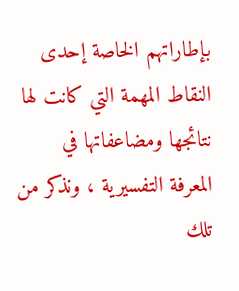بإطاراتهم الخاصة إحدى النقاط المهمة التي كانت لها نتائجها ومضاعفاتها في
المعرفة التفسيرية ، ونذكر من تلك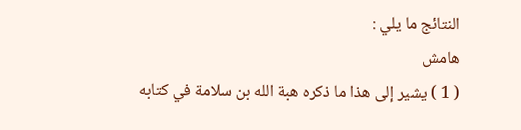النتائج ما يلي :
هامش
( 1 ) يشير إلى هذا ما ذكره هبة الله بن سلامة في كتابه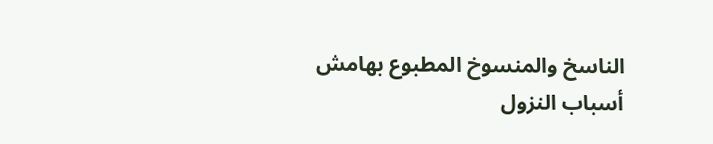الناسخ والمنسوخ المطبوع بهامش
أسباب النزول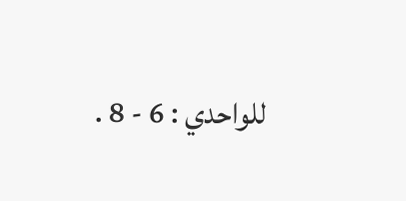للواحدي : 6 - 8 .